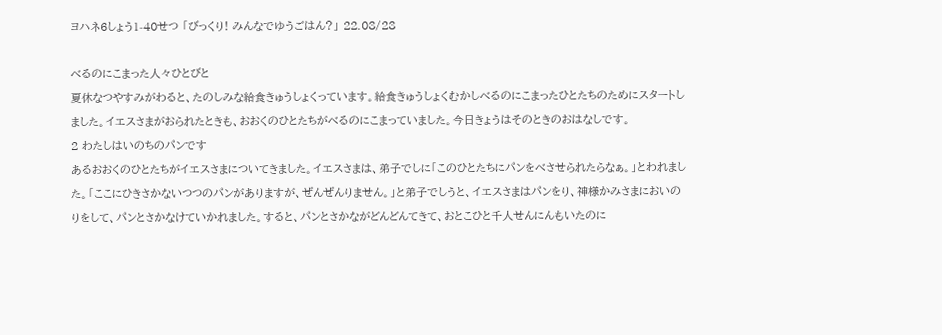ヨハネ6しょう1-40せつ 「びっくり! みんなでゆうごはん?」 22.08/28

べるのにこまった人々ひとびと
夏休なつやすみがわると、たのしみな給食きゅうしょくっています。給食きゅうしょくむかしべるのにこまったひとたちのためにスタートしました。イエスさまがおられたときも、おおくのひとたちがべるのにこまっていました。今日きょうはそのときのおはなしです。
2 わたしはいのちのパンです
あるおおくのひとたちがイエスさまについてきました。イエスさまは、弟子でしに「このひとたちにパンをべさせられたらなぁ。」とわれました。「ここにひきさかないつつのパンがありますが、ぜんぜんりません。」と弟子でしうと、イエスさまはパンをり、神様かみさまにおいのりをして、パンとさかなけていかれました。すると、パンとさかながどんどんてきて、おとこひと千人せんにんもいたのに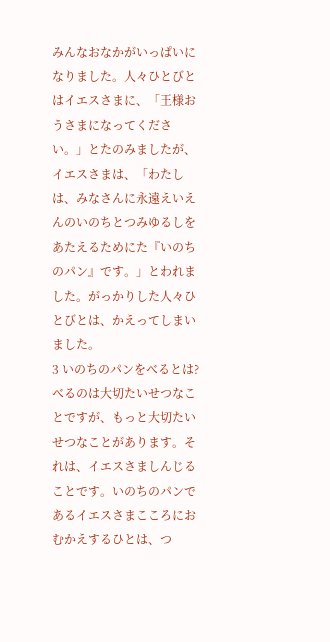みんなおなかがいっぱいになりました。人々ひとびとはイエスさまに、「王様おうさまになってください。」とたのみましたが、イエスさまは、「わたしは、みなさんに永遠えいえんのいのちとつみゆるしをあたえるためにた『いのちのパン』です。」とわれました。がっかりした人々ひとびとは、かえってしまいました。
3 いのちのパンをべるとは?
べるのは大切たいせつなことですが、もっと大切たいせつなことがあります。それは、イエスさましんじることです。いのちのパンであるイエスさまこころにおむかえするひとは、つ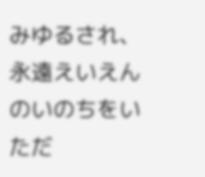みゆるされ、永遠えいえんのいのちをいただ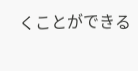くことができる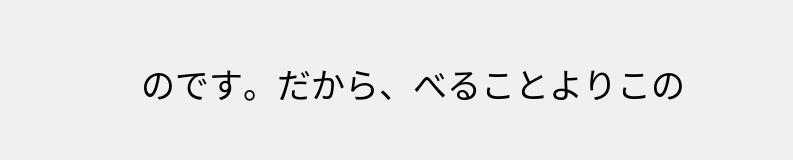のです。だから、べることよりこの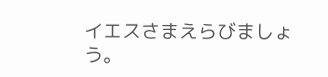イエスさまえらびましょう。